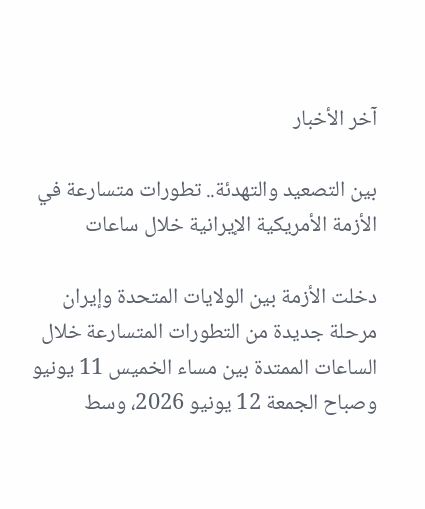آخر الأخبار

بين التصعيد والتهدئة.. تطورات متسارعة في الأزمة الأمريكية الإيرانية خلال ساعات

دخلت الأزمة بين الولايات المتحدة وإيران مرحلة جديدة من التطورات المتسارعة خلال الساعات الممتدة بين مساء الخميس 11 يونيو وصباح الجمعة 12 يونيو 2026، وسط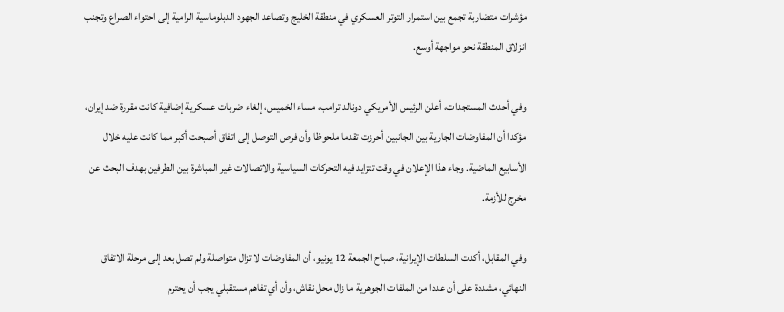مؤشرات متضاربة تجمع بين استمرار التوتر العسكري في منطقة الخليج وتصاعد الجهود الدبلوماسية الرامية إلى احتواء الصراع وتجنب انزلاق المنطقة نحو مواجهة أوسع.

وفي أحدث المستجدات، أعلن الرئيس الأمريكي دونالد ترامب، مساء الخميس، إلغاء ضربات عسكرية إضافية كانت مقررة ضد إيران، مؤكدا أن المفاوضات الجارية بين الجانبين أحرزت تقدما ملحوظا وأن فرص التوصل إلى اتفاق أصبحت أكبر مما كانت عليه خلال الأسابيع الماضية. وجاء هذا الإعلان في وقت تتزايد فيه التحركات السياسية والاتصالات غير المباشرة بين الطرفين بهدف البحث عن مخرج للأزمة.

وفي المقابل، أكدت السلطات الإيرانية، صباح الجمعة 12 يونيو، أن المفاوضات لا تزال متواصلة ولم تصل بعد إلى مرحلة الاتفاق النهائي، مشددة على أن عددا من الملفات الجوهرية ما زال محل نقاش، وأن أي تفاهم مستقبلي يجب أن يحترم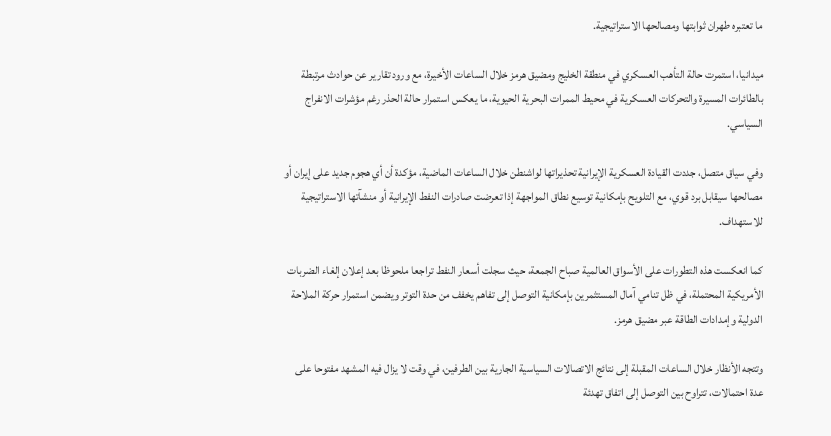ما تعتبره طهران ثوابتها ومصالحها الاستراتيجية.

ميدانيا، استمرت حالة التأهب العسكري في منطقة الخليج ومضيق هرمز خلال الساعات الأخيرة، مع ورود تقارير عن حوادث مرتبطة بالطائرات المسيرة والتحركات العسكرية في محيط الممرات البحرية الحيوية، ما يعكس استمرار حالة الحذر رغم مؤشرات الانفراج السياسي.

وفي سياق متصل، جددت القيادة العسكرية الإيرانية تحذيراتها لواشنطن خلال الساعات الماضية، مؤكدة أن أي هجوم جديد على إيران أو مصالحها سيقابل برد قوي، مع التلويح بإمكانية توسيع نطاق المواجهة إذا تعرضت صادرات النفط الإيرانية أو منشآتها الاستراتيجية للاستهداف.

كما انعكست هذه التطورات على الأسواق العالمية صباح الجمعة، حيث سجلت أسعار النفط تراجعا ملحوظا بعد إعلان إلغاء الضربات الأمريكية المحتملة، في ظل تنامي آمال المستثمرين بإمكانية التوصل إلى تفاهم يخفف من حدة التوتر ويضمن استمرار حركة الملاحة الدولية وإمدادات الطاقة عبر مضيق هرمز.

وتتجه الأنظار خلال الساعات المقبلة إلى نتائج الاتصالات السياسية الجارية بين الطرفين، في وقت لا يزال فيه المشهد مفتوحا على عدة احتمالات، تتراوح بين التوصل إلى اتفاق تهدئة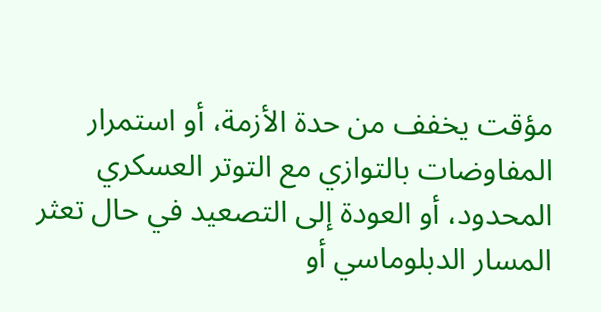مؤقت يخفف من حدة الأزمة، أو استمرار المفاوضات بالتوازي مع التوتر العسكري المحدود، أو العودة إلى التصعيد في حال تعثر المسار الدبلوماسي أو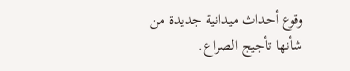وقوع أحداث ميدانية جديدة من شأنها تأجيج الصراع.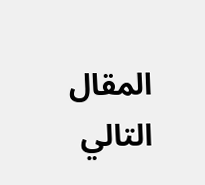المقال التالي